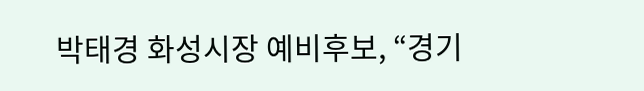박태경 화성시장 예비후보, “경기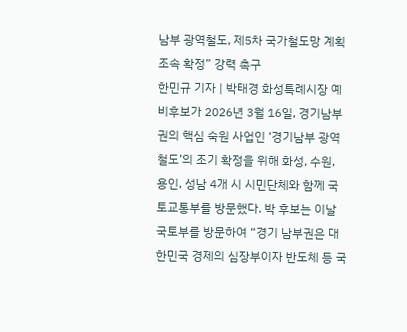남부 광역철도, 제5차 국가철도망 계획 조속 확정” 강력 촉구
한민규 기자 | 박태경 화성특례시장 예비후보가 2026년 3월 16일, 경기남부권의 핵심 숙원 사업인 ‘경기남부 광역철도’의 조기 확정을 위해 화성, 수원, 용인, 성남 4개 시 시민단체와 함께 국토교통부를 방문했다. 박 후보는 이날 국토부를 방문하여 “경기 남부권은 대한민국 경제의 심장부이자 반도체 등 국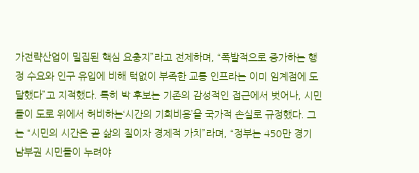가전략산업이 밀집된 핵심 요충지”라고 전제하며, “폭발적으로 증가하는 행정 수요와 인구 유입에 비해 턱없이 부족한 교통 인프라는 이미 임계점에 도달했다”고 지적했다. 특히 박 후보는 기존의 감성적인 접근에서 벗어나, 시민들이 도로 위에서 허비하는‘시간의 기회비용’을 국가적 손실로 규정했다. 그는 “시민의 시간은 곧 삶의 질이자 경제적 가치”라며, “정부는 450만 경기 남부권 시민들이 누려야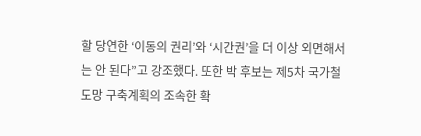할 당연한 ‘이동의 권리’와 ‘시간권’을 더 이상 외면해서는 안 된다”고 강조했다. 또한 박 후보는 제5차 국가철도망 구축계획의 조속한 확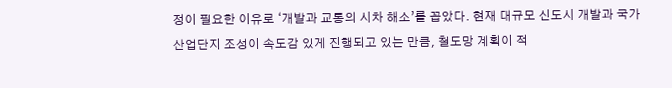정이 필요한 이유로 ‘개발과 교통의 시차 해소’를 꼽았다. 현재 대규모 신도시 개발과 국가 산업단지 조성이 속도감 있게 진행되고 있는 만큼, 철도망 계획이 적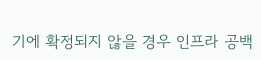기에 확정되지 않을 경우 인프라 공백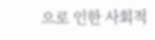으로 인한 사회적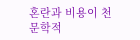혼란과 비용이 천문학적